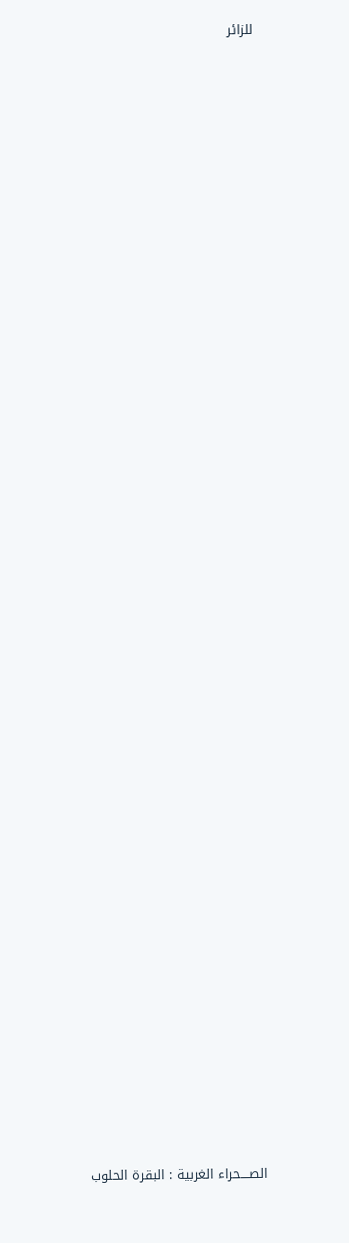للزائر





















































الصــــحراء الغربية : البقرة الحلوب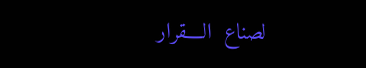لصناع  الــــقرار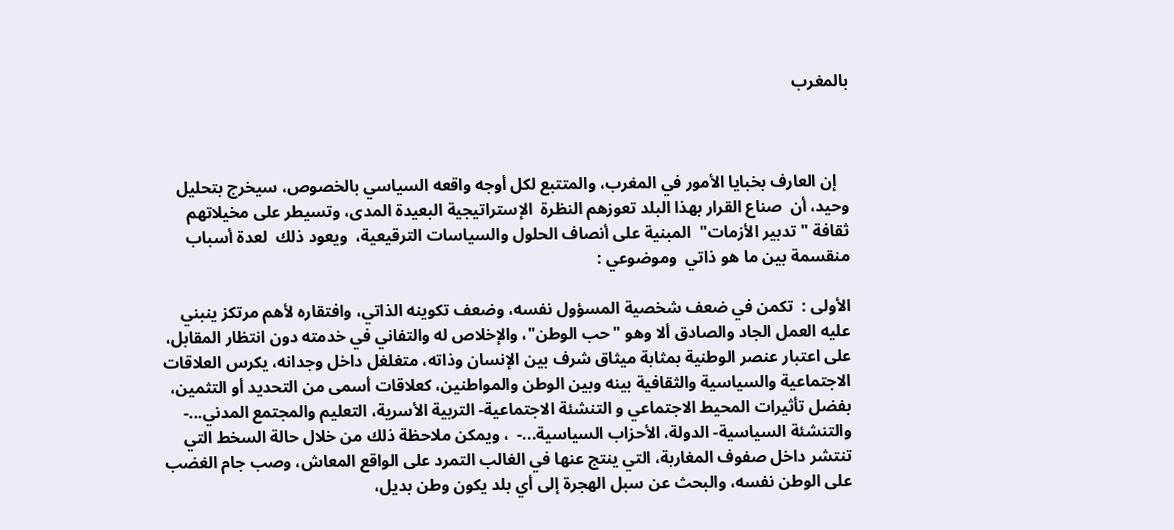بالمغرب



   إن العارف بخبايا الأمور في المغرب، والمتتبع لكل أوجه واقعه السياسي بالخصوص، سيخرج بتحليل وحيد، أن  صناع القرار بهذا البلد تعوزهم النظرة  الإستراتيجية البعيدة المدى، وتسيطر على مخيلاتهم ثقافة " تدبير الأزمات"  المبنية على أنصاف الحلول والسياسات الترقيعية،  ويعود ذلك  لعدة أسباب منقسمة بين ما هو ذاتي  وموضوعي :

الأولى :  تكمن في ضعف شخصية المسؤول نفسه، وضعف تكوينه الذاتي، وافتقاره لأهم مرتكز ينبني عليه العمل الجاد والصادق ألا وهو "حب الوطن"، والإخلاص له والتفاني في خدمته دون انتظار المقابل، على اعتبار عنصر الوطنية بمثابة ميثاق شرف بين الإنسان وذاته، متغلغل داخل وجدانه، يكرس العلاقات الاجتماعية والسياسية والثقافية بينه وبين الوطن والمواطنين، كعلاقات أسمى من التحديد أو التثمين، بفضل تأثيرات المحيط الاجتماعي و التنشئة الاجتماعية- التربية الأسرية، التعليم والمجتمع المدني...- والتنشئة السياسية- الدولة، الأحزاب السياسية...-  ، ويمكن ملاحظة ذلك من خلال حالة السخط التي تنتشر داخل صفوف المغاربة، التي ينتج عنها في الغالب التمرد على الواقع المعاش، وصب جام الغضب على الوطن نفسه، والبحث عن سبل الهجرة إلى أي بلد يكون وطن بديل،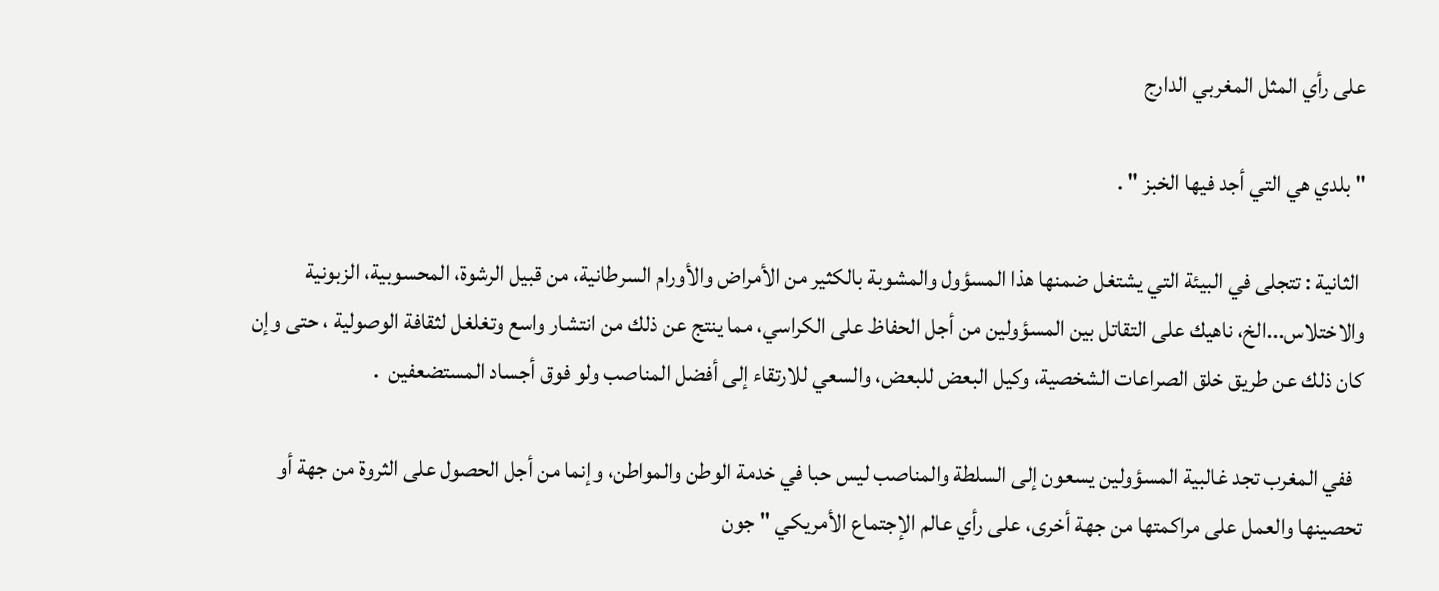على رأي المثل المغربي الدارج

" بلدي هي التي أجد فيها الخبز " .

 الثانية : تتجلى في البيئة التي يشتغل ضمنها هذا المسؤول والمشوبة بالكثير من الأمراض والأورام السرطانية، من قبيل الرشوة، المحسوبية، الزبونية والاختلاس...الخ، ناهيك على التقاتل بين المسؤولين من أجل الحفاظ على الكراسي، مما ينتج عن ذلك من انتشار واسع وتغلغل لثقافة الوصولية ، حتى وإن كان ذلك عن طريق خلق الصراعات الشخصية، وكيل البعض للبعض، والسعي للارتقاء إلى أفضل المناصب ولو فوق أجساد المستضعفين  .

  ففي المغرب تجد غالبية المسؤولين يسعون إلى السلطة والمناصب ليس حبا في خدمة الوطن والمواطن، وإنما من أجل الحصول على الثروة من جهة أو تحصينها والعمل على مراكمتها من جهة أخرى، على رأي عالم الإجتماع الأمريكي " جون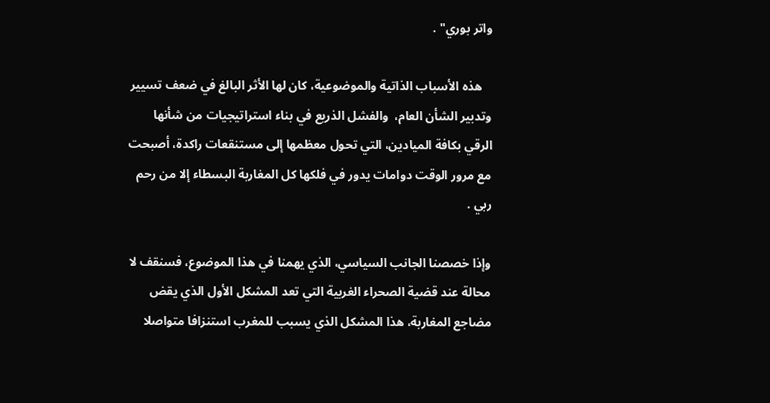واتر بوري" .

   هذه الأسباب الذاتية والموضوعية، كان لها الأثر البالغ في ضعف تسيير وتدبير الشأن العام،  والفشل الذريع في بناء استراتيجيات من شأنها الرقي بكافة الميادين، التي تحول معظمها إلى مستنقعات راكدة، أصبحت مع مرور الوقت دوامات يدور في فلكها كل المغاربة البسطاء إلا من رحم ربي .

وإذا خصصنا الجانب السياسي، الذي يهمنا في هذا الموضوع، فسنقف لا محالة عند قضية الصحراء الغربية التي تعد المشكل الأول الذي يقض مضاجع المغاربة، هذا المشكل الذي يسبب للمغرب استنزافا متواصلا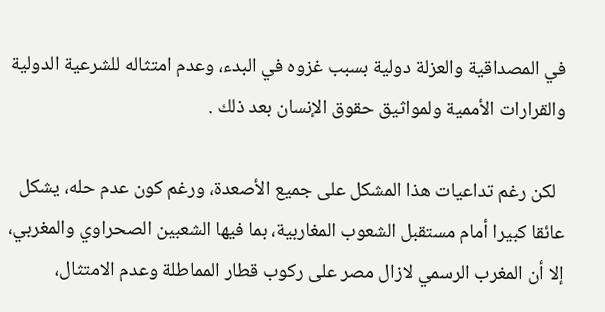في المصداقية والعزلة دولية بسبب غزوه في البدء، وعدم امتثاله للشرعية الدولية والقرارات الأممية ولمواثيق حقوق الإنسان بعد ذلك .

  لكن رغم تداعيات هذا المشكل على جميع الأصعدة، ورغم كون عدم حله، يشكل عائقا كبيرا أمام مستقبل الشعوب المغاربية، بما فيها الشعبين الصحراوي والمغربي، إلا أن المغرب الرسمي لازال مصر على ركوب قطار المماطلة وعدم الامتثال،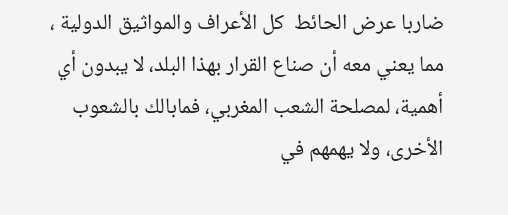ضاربا عرض الحائط  كل الأعراف والمواثيق الدولية ، مما يعني معه أن صناع القرار بهذا البلد، لا يبدون أي أهمية، لمصلحة الشعب المغربي، فمابالك بالشعوب الأخرى، ولا يهمهم في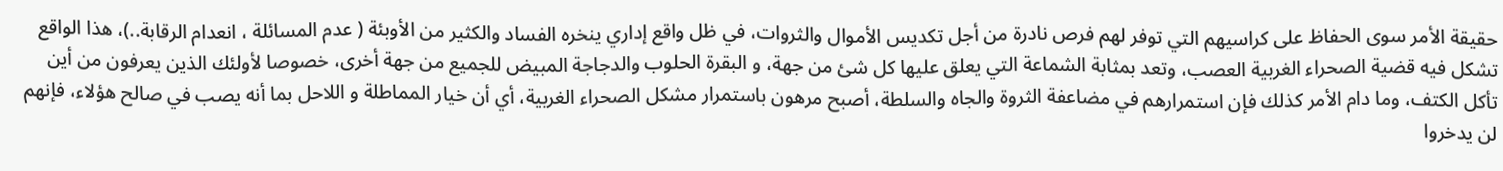حقيقة الأمر سوى الحفاظ على كراسيهم التي توفر لهم فرص نادرة من أجل تكديس الأموال والثروات، في ظل واقع إداري ينخره الفساد والكثير من الأوبئة ( عدم المسائلة ، انعدام الرقابة..)، هذا الواقع تشكل فيه قضية الصحراء الغربية العصب، وتعد بمثابة الشماعة التي يعلق عليها كل شئ من جهة، و البقرة الحلوب والدجاجة المبيض للجميع من جهة أخرى، خصوصا لأولئك الذين يعرفون من أين تأكل الكتف، وما دام الأمر كذلك فإن استمرارهم في مضاعفة الثروة والجاه والسلطة، أصبح مرهون باستمرار مشكل الصحراء الغربية، أي أن خيار المماطلة و اللاحل بما أنه يصب في صالح هؤلاء، فإنهم لن يدخروا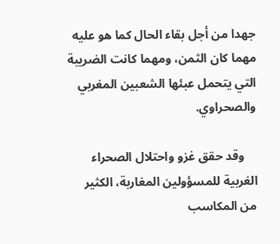جهدا من أجل بقاء الحال كما هو عليه مهما كان الثمن، ومهما كانت الضريبة التي يتحمل عبئها الشعبين المغربي والصحراوي.

    وقد حقق غزو واحتلال الصحراء الغربية للمسؤولين المغاربة، الكثير من المكاسب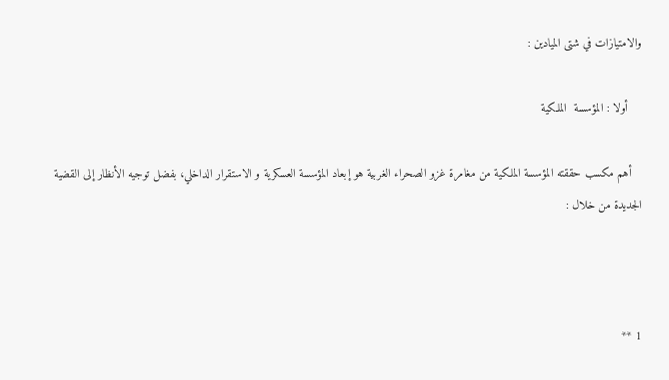والامتيازات في شتى الميادين :

    أولا : المؤسسة  الملكية

   أهم مكسب حققته المؤسسة الملكية من مغامرة غزو الصحراء الغربية هو إبعاد المؤسسة العسكرية و الاستقرار الداخلي، بفضل توجيه الأنظار إلى القضية الجديدة من خلال :



1 **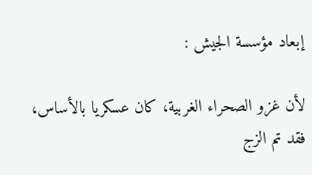إبعاد مؤسسة الجيش :

لأن غزو الصحراء الغربية، كان عسكريا بالأساس، فقد تم الزج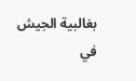بغالبية الجيش في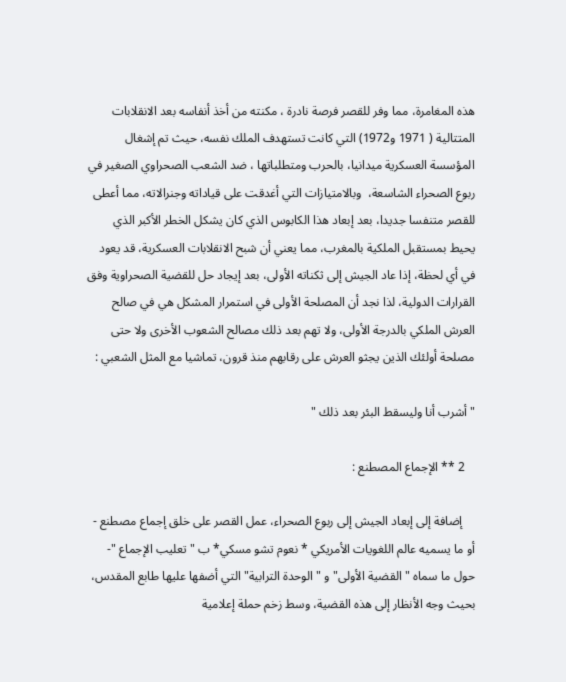هذه المغامرة، مما وفر للقصر فرصة نادرة ، مكنته من أخذ أنفاسه بعد الانقلابات المتتالية ( 1971 و1972) التي كانت تستهدف الملك نفسه، حيث تم إشغال المؤسسة العسكرية ميدانيا، بالحرب ومتطلباتها ، ضد الشعب الصحراوي الصغير في ربوع الصحراء الشاسعة،  وبالامتيازات التي أغدقت على قياداته وجنرالاته، مما أعطى للقصر متنفسا جديدا، بعد إبعاد هذا الكابوس الذي كان يشكل الخطر الأكبر الذي يحيط بمستقبل الملكية بالمغرب، مما يعني أن شبح الانقلابات العسكرية، قد يعود في أي لحظة، إذا عاد الجيش إلى ثكناته الأولى، بعد إيجاد حل للقضية الصحراوية وفق القرارات الدولية، لذا نجد أن المصلحة الأولى في استمرار المشكل هي في صالح العرش الملكي بالدرجة الأولى، ولا تهم بعد ذلك مصالح الشعوب الأخرى ولا حتى مصلحة أولئك الذين يجثو العرش على رقابهم منذ قرون، تماشيا مع المثل الشعبي :

" أشرب أنا وليسقط البئر بعد ذلك "

   2 ** الإجماع المصطنع :

    إضافة إلى إبعاد الجيش إلى ربوع الصحراء، عمل القصر على خلق إجماع مصطنع - أو ما يسميه عالم اللغويات الأمريكي * نعوم تشو مسكي* ب " تعليب الإجماع "- حول ما سماه " القضية الأولى" و " الوحدة الترابية" التي أضفها عليها طابع المقدس، بحيث وجه الأنظار إلى هذه القضية، وسط زخم حملة إعلامية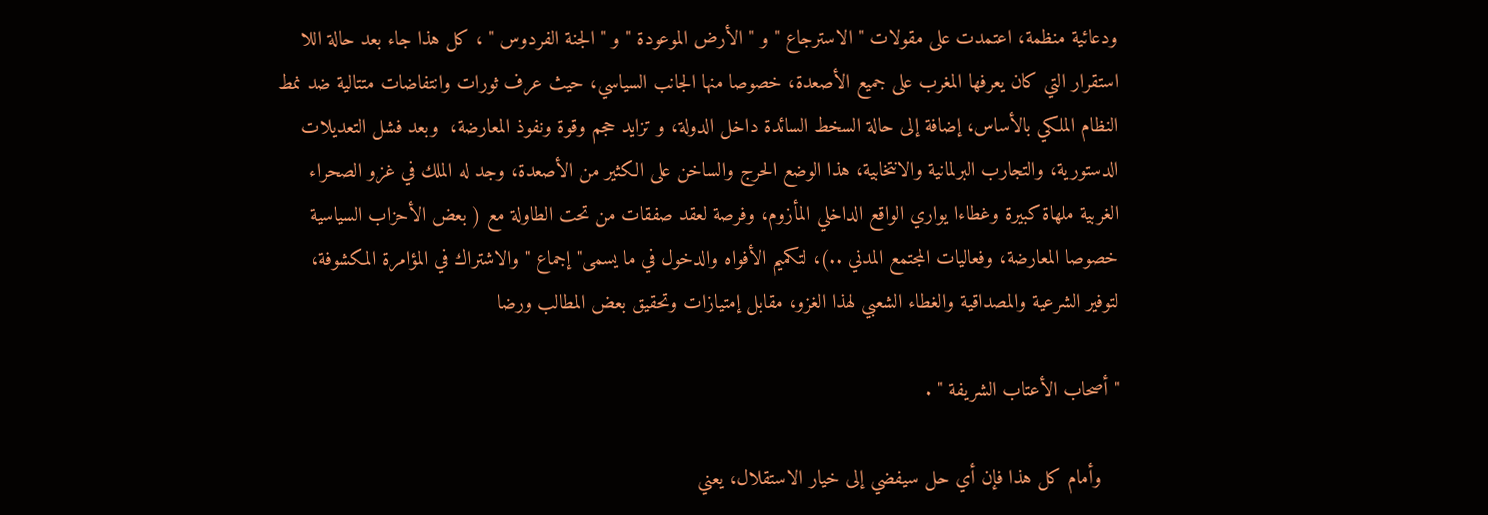ودعائية منظمة، اعتمدت على مقولات " الاسترجاع " و " الأرض الموعودة " و " الجنة الفردوس " ، كل هذا جاء بعد حالة اللا استقرار التي كان يعرفها المغرب على جميع الأصعدة، خصوصا منها الجانب السياسي، حيث عرف ثورات وانتفاضات متتالية ضد نمط النظام الملكي بالأساس، إضافة إلى حالة السخط السائدة داخل الدولة، و تزايد حجم وقوة ونفوذ المعارضة،  وبعد فشل التعديلات الدستورية، والتجارب البرلمانية والانتخابية، هذا الوضع الحرج والساخن على الكثير من الأصعدة، وجد له الملك في غزو الصحراء الغربية ملهاة كبيرة وغطاءا يواري الواقع الداخلي المأزوم، وفرصة لعقد صفقات من تحت الطاولة مع ( بعض الأحزاب السياسية خصوصا المعارضة، وفعاليات المجتمع المدني ..)، لتكميم الأفواه والدخول في ما يسمى" إجماع " والاشتراك في المؤامرة المكشوفة، لتوفير الشرعية والمصداقية والغطاء الشعبي لهذا الغزو، مقابل إمتيازات وتحقيق بعض المطالب ورضا

" أصحاب الأعتاب الشريفة " .

   وأمام كل هذا فإن أي حل سيفضي إلى خيار الاستقلال، يعني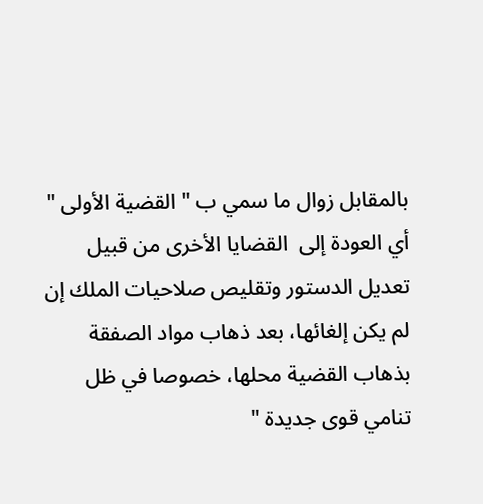بالمقابل زوال ما سمي ب " القضية الأولى " أي العودة إلى  القضايا الأخرى من قبيل تعديل الدستور وتقليص صلاحيات الملك إن لم يكن إلغائها، بعد ذهاب مواد الصفقة بذهاب القضية محلها، خصوصا في ظل تنامي قوى جديدة "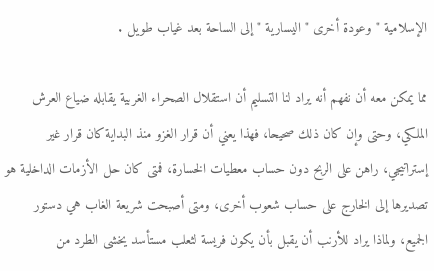الإسلامية " وعودة أخرى " اليسارية " إلى الساحة بعد غياب طويل .

مما يمكن معه أن نفهم أنه يراد لنا التسليم أن استقلال الصحراء الغربية يقابله ضياع العرش الملكي، وحتى وإن كان ذلك صحيحا، فهذا يعني أن قرار الغزو منذ البداية كان قرار غير إستراتيجي، راهن على الربح دون حساب معطيات الخسارة، فمتى كان حل الأزمات الداخلية هو تصديرها إلى الخارج على حساب شعوب أخرى، ومتى أصبحت شريعة الغاب هي دستور الجميع، ولماذا يراد للأرنب أن يقبل بأن يكون فريسة لثعلب مستأسد يخشى الطرد من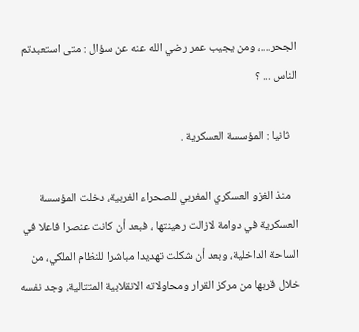الجحر....، ومن يجيب عمر رضي الله عنه عن سؤال : متى استعبدتم الناس ... ؟

   ثانيا : المؤسسة العسكرية .

   منذ الغزو العسكري المغربي للصحراء الغربية، دخلت المؤسسة العسكرية في دوامة لازالت رهينتها ، فبعد أن كانت عنصرا فاعلا في الساحة الداخلية، وبعد أن شكلت تهديدا مباشرا للنظام الملكي، من خلال قربها من مركز القرار ومحاولاته الانقلابية المتتالية، وجد نفسه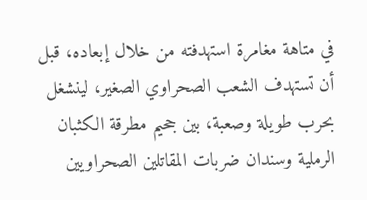في متاهة مغامرة استهدفته من خلال إبعاده، قبل أن تستهدف الشعب الصحراوي الصغير، لينشغل بحرب طويلة وصعبة، بين جحيم مطرقة الكثبان الرملية وسندان ضربات المقاتلين الصحراويين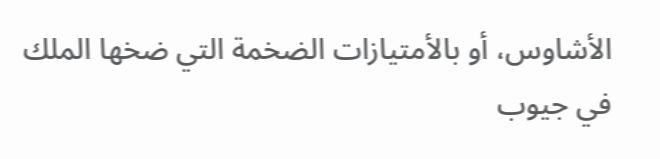الأشاوس، أو بالأمتيازات الضخمة التي ضخها الملك في جيوب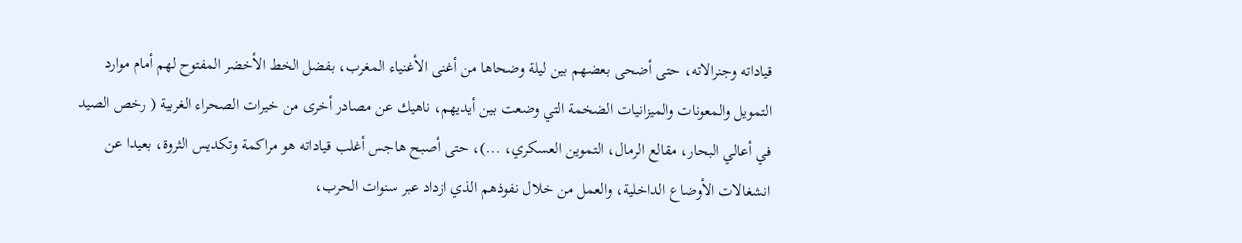قياداته وجنرالاته، حتى أضحى بعضهم بين ليلة وضحاها من أغنى الأغنياء المغرب، بفضل الخط الأخضر المفتوح لهم أمام موارد التمويل والمعونات والميزانيات الضخمة التي وضعت بين أيديهم، ناهيك عن مصادر أخرى من خيرات الصحراء الغربية ( رخص الصيد في أعالي البحار، مقالع الرمال، التموين العسكري، ...)، حتى أصبح هاجس أغلب قياداته هو مراكمة وتكديس الثروة، بعيدا عن انشغالات الأوضاع الداخلية، والعمل من خلال نفوذهم الذي ازداد عبر سنوات الحرب،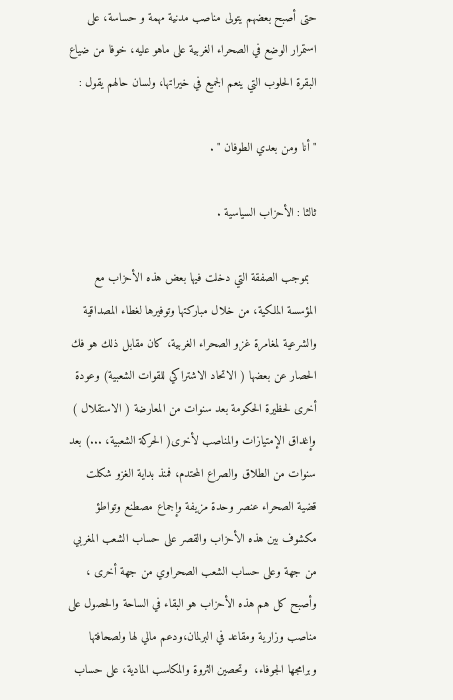حتى أصبح بعضهم يتولى مناصب مدنية مهمة و حساسة، على استمرار الوضع في الصحراء الغربية على ماهو عليه، خوفا من ضياع البقرة الحلوب التي ينعم الجميع في خيراتها، ولسان حالهم يقول :

" أنا ومن بعدي الطوفان " .

ثالثا : الأحزاب السياسية .

  بموجب الصفقة التي دخلت فيها بعض هذه الأحزاب مع المؤسسة الملكية، من خلال مباركتها وتوفيرها لغطاء المصداقية والشرعية لمغامرة غزو الصحراء الغربية، كان مقابل ذلك هو فك الحصار عن بعضها ( الاتحاد الاشتراكي للقوات الشعبية) وعودة أخرى لحظيرة الحكومة بعد سنوات من المعارضة ( الاستقلال ) وإغداق الإمتيازات والمناصب لأخرى( الحركة الشعبية، ...) بعد سنوات من الطلاق والصراع المحتدم، فمنذ بداية الغزو شكلت قضية الصحراء عنصر وحدة مزيفة وإجماع مصطنع وتواطؤ مكشوف بين هذه الأحزاب والقصر على حساب الشعب المغربي من جهة وعلى حساب الشعب الصحراوي من جهة أخرى ، وأصبح كل هم هذه الأحزاب هو البقاء في الساحة والحصول على مناصب وزارية ومقاعد في البرلمان،ودعم مالي لها ولصحافتها وبرامجها الجوفاء،  وتحصين الثروة والمكاسب المادية، على حساب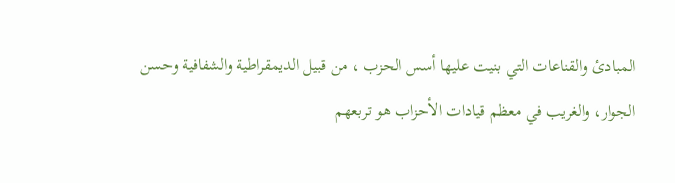المبادئ والقناعات التي بنيت عليها أسس الحزب ، من قبيل الديمقراطية والشفافية وحسن الجوار، والغريب في معظم قيادات الأحزاب هو تربعهم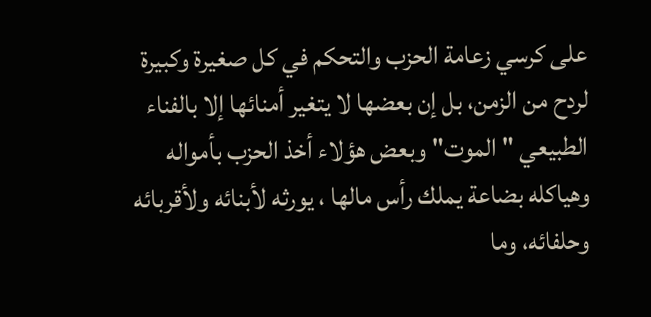على كرسي زعامة الحزب والتحكم في كل صغيرة وكبيرة لردح من الزمن، بل إن بعضها لا يتغير أمنائها إلا بالفناء الطبيعي " الموت" وبعض هؤلاء أخذ الحزب بأمواله وهياكله بضاعة يملك رأس مالها ، يورثه لأبنائه ولأقربائه وحلفائه، وما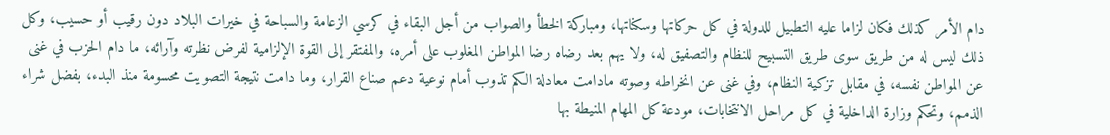دام الأمر كذلك فكان لزاما عليه التطبيل للدولة في كل حركاتها وسكناتها، ومباركة الخطأ والصواب من أجل البقاء في كرسي الزعامة والسباحة في خيرات البلاد دون رقيب أو حسيب، وكل ذلك ليس له من طريق سوى طريق التسبيح للنظام والتصفيق له، ولا يهم بعد رضاه رضا المواطن المغلوب على أمره، والمفتقر إلى القوة الإلزامية لفرض نظرته وآرائه، ما دام الحزب في غنى عن المواطن نفسه، في مقابل تزكية النظام، وفي غنى عن انخراطه وصوته مادامت معادلة الكم تذوب أمام نوعية دعم صناع القرار، وما دامت نتيجة التصويت محسومة منذ البدء، بفضل شراء الذمم، وتحكم وزارة الداخلية في كل مراحل الانتخابات، مودعة كل المهام المنيطة بها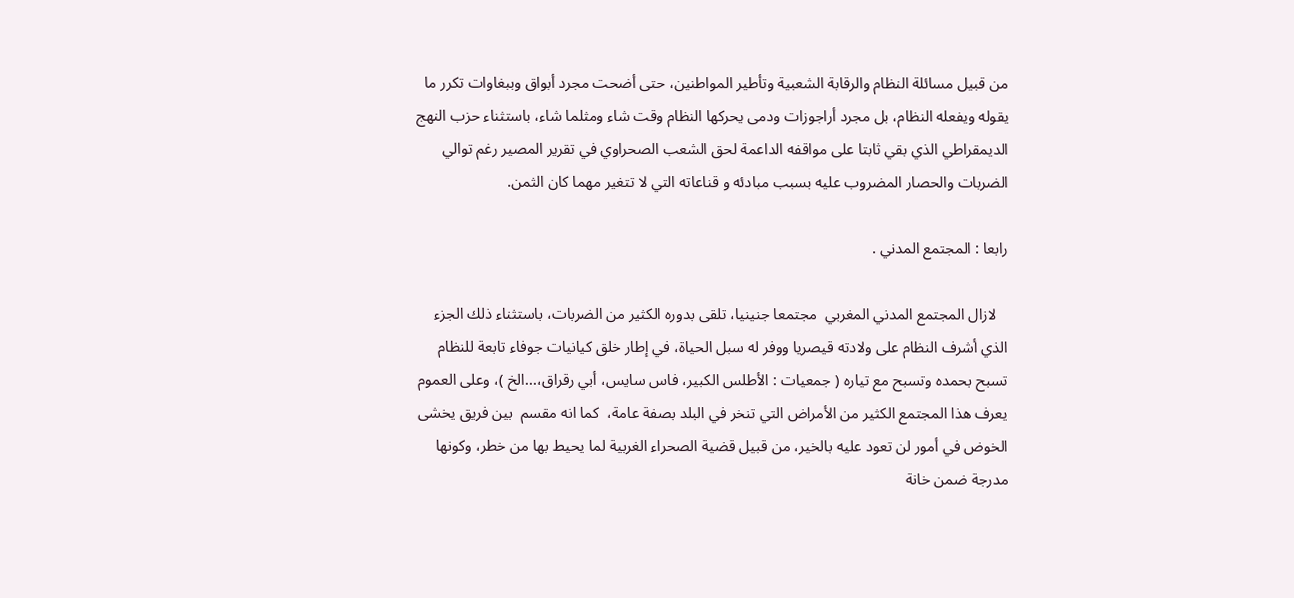من قبيل مسائلة النظام والرقابة الشعبية وتأطير المواطنين، حتى أضحت مجرد أبواق وببغاوات تكرر ما يقوله ويفعله النظام، بل مجرد أراجوزات ودمى يحركها النظام وقت شاء ومثلما شاء، باستثناء حزب النهج الديمقراطي الذي بقي ثابتا على مواقفه الداعمة لحق الشعب الصحراوي في تقرير المصير رغم توالي الضربات والحصار المضروب عليه بسبب مبادئه و قناعاته التي لا تتغير مهما كان الثمن.

رابعا : المجتمع المدني .

   لازال المجتمع المدني المغربي  مجتمعا جنينيا، تلقى بدوره الكثير من الضربات، باستثناء ذلك الجزء الذي أشرف النظام على ولادته قيصريا ووفر له سبل الحياة، في إطار خلق كيانيات جوفاء تابعة للنظام تسبح بحمده وتسبح مع تياره ( جمعيات : الأطلس الكبير، فاس سايس، أبي رقراق،...الخ )، وعلى العموم يعرف هذا المجتمع الكثير من الأمراض التي تنخر في البلد بصفة عامة،  كما انه مقسم  بين فريق يخشى الخوض في أمور لن تعود عليه بالخير، من قبيل قضية الصحراء الغربية لما يحيط بها من خطر، وكونها مدرجة ضمن خانة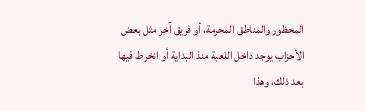المحظور والمناطق المحرمة، أو فريق آخر مثل بعض الأحزاب يوجد داخل اللعبة منذ البداية أو انخرط فيها بعد ذلك، وهذا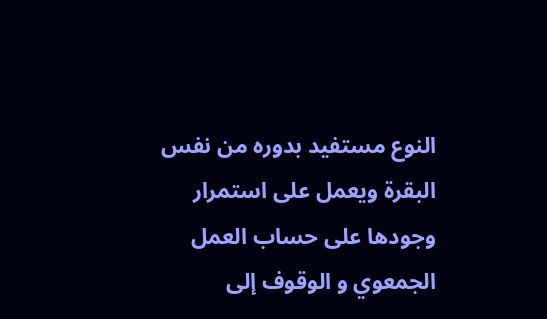النوع مستفيد بدوره من نفس البقرة ويعمل على استمرار وجودها على حساب العمل الجمعوي و الوقوف إلى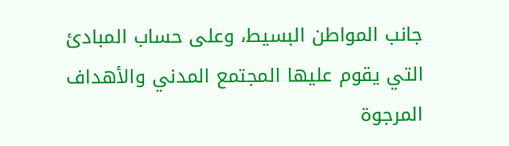جانب المواطن البسيط، وعلى حساب المبادئ التي يقوم عليها المجتمع المدني والأهداف المرجوة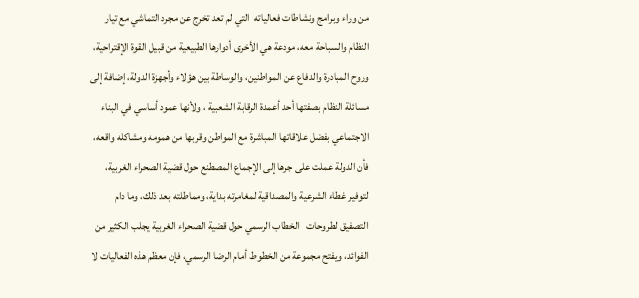من وراء وبرامج ونشاطات فعالياته  التي لم تعد تخرج عن مجرد التماشي مع تيار النظام والسباحة معه، مودعة هي الأخرى أدوارها الطبيعية من قبيل القوة الإقتراحية، وروح المبادرة والدفاع عن المواطنين، والوساطة بين هؤلاء وأجهزة الدولة، إضافة إلى مسائلة النظام بصفتها أحد أعمدة الرقابة الشعبية ، ولأنها عمود أساسي في البناء الاجتماعي بفضل علاقاتها المباشرة مع المواطن وقربها من همومه ومشاكله واقعه، فأن الدولة عملت على جرها إلى الإجماع المصطنع حول قضية الصحراء الغربية، لتوفير غطاء الشرعية والمصداقية لمغامرته بداية، ومماطلته بعد ذلك، وما دام التصفيق لطروحات   الخطاب الرسمي حول قضية الصحراء الغربية يجلب الكثير من الفوائد، ويفتح مجموعة من الخطوط أمام الرضا الرسمي، فإن معظم هذه الفعاليات لا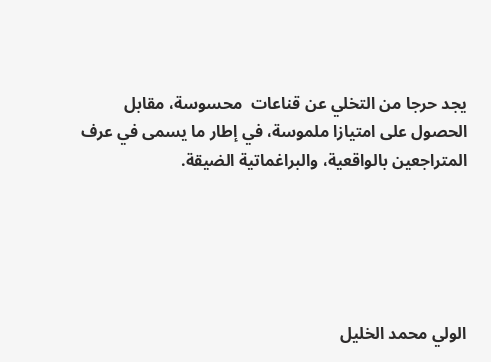يجد حرجا من التخلي عن قناعات  محسوسة، مقابل الحصول على امتيازا ملموسة، في إطار ما يسمى في عرف المتراجعين بالواقعية، والبراغماتية الضيقة.





الولي محمد الخليل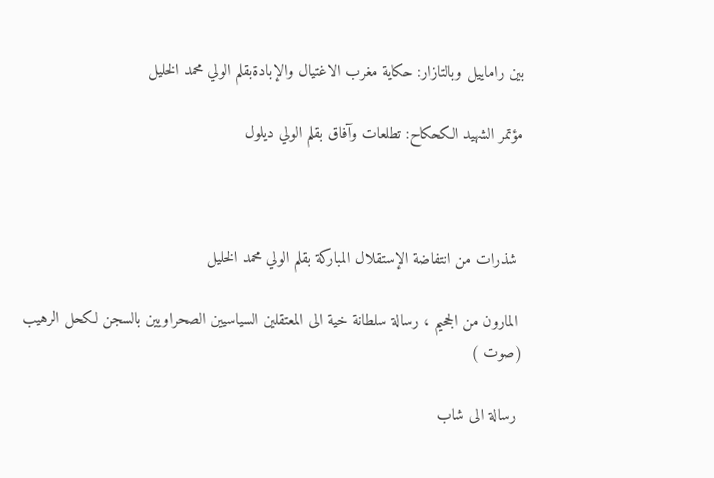بين راماييل وبالتازار: حكاية مغرب الاغتيال والإبادةبقلم الولي محمد الخليل

مؤتمر الشهيد الكحكاح: تطلعات وآفاق بقلم الولي ديلول



 شذرات من انتفاضة الإستقلال المباركة بقلم الولي محمد الخليل

 المارون من الجحيم ، رسالة سلطانة خية الى المعتقلين السياسيين الصحراويين بالسجن لكحل الرهيب  (صوت )

 رسالة الى شاب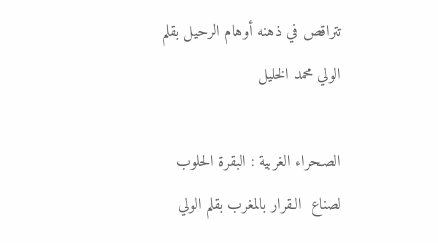تتراقص في ذهنه أوهام الرحيل بقلم الولي محمد الخليل

الصـحراء الغربية : البقرة الحلوب  لصناع  الـقرار بالمغرب بقلم الولي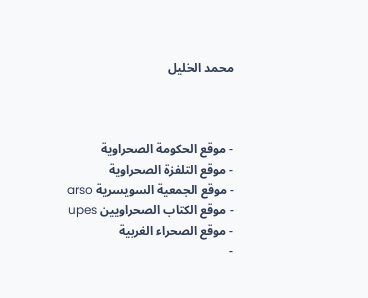محمد الخليل



- موقع الحكومة الصحراوية
- موقع التلفزة الصحراوية
- موقع الجمعية السويسرية arso
- موقع الكتاب الصحراويين upes
- موقع الصحراء الغربية
-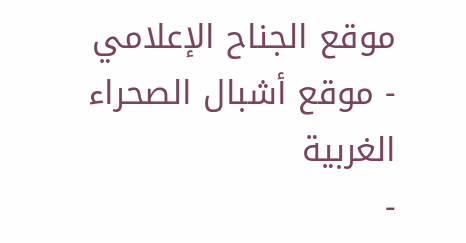موقع الجناح الإعلامي
- موقع أشبال الصحراء الغربية
-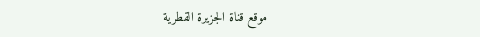موقع قناة الجزيرة القطرية